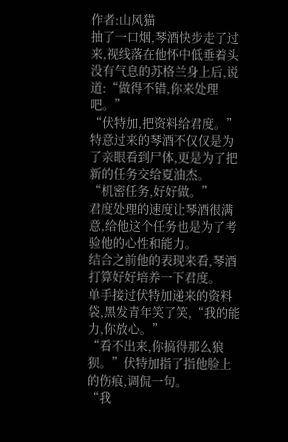作者:山风猫
抽了一口烟,琴酒快步走了过来,视线落在他怀中低垂着头没有气息的苏格兰身上后,说道:“做得不错,你来处理吧。”
“伏特加,把资料给君度。”
特意过来的琴酒不仅仅是为了亲眼看到尸体,更是为了把新的任务交给夏油杰。
“机密任务,好好做。”
君度处理的速度让琴酒很满意,给他这个任务也是为了考验他的心性和能力。
结合之前他的表现来看,琴酒打算好好培养一下君度。
单手接过伏特加递来的资料袋,黑发青年笑了笑,“我的能力,你放心。”
“看不出来,你搞得那么狼狈。”伏特加指了指他脸上的伤痕,调侃一句。
“我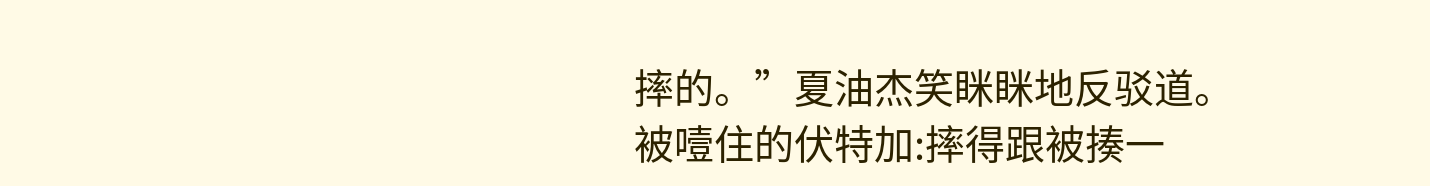摔的。”夏油杰笑眯眯地反驳道。
被噎住的伏特加:摔得跟被揍一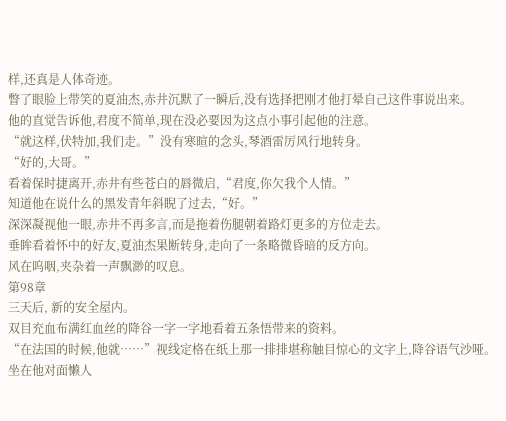样,还真是人体奇迹。
瞥了眼脸上带笑的夏油杰,赤井沉默了一瞬后,没有选择把刚才他打晕自己这件事说出来。
他的直觉告诉他,君度不简单,现在没必要因为这点小事引起他的注意。
“就这样,伏特加,我们走。”没有寒暄的念头,琴酒雷厉风行地转身。
“好的,大哥。”
看着保时捷离开,赤井有些苍白的唇微启,“君度,你欠我个人情。”
知道他在说什么的黑发青年斜睨了过去,“好。”
深深凝视他一眼,赤井不再多言,而是拖着伤腿朝着路灯更多的方位走去。
垂眸看着怀中的好友,夏油杰果断转身,走向了一条略微昏暗的反方向。
风在呜咽,夹杂着一声飘渺的叹息。
第98章
三天后, 新的安全屋内。
双目充血布满红血丝的降谷一字一字地看着五条悟带来的资料。
“在法国的时候,他就……”视线定格在纸上那一排排堪称触目惊心的文字上,降谷语气沙哑。
坐在他对面懒人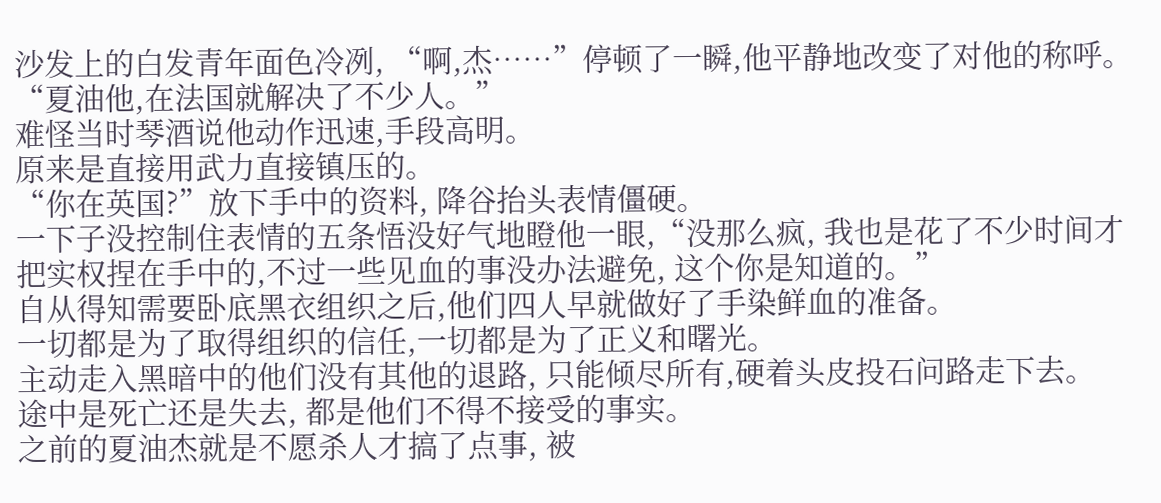沙发上的白发青年面色冷冽, “啊,杰……”停顿了一瞬,他平静地改变了对他的称呼。
“夏油他,在法国就解决了不少人。”
难怪当时琴酒说他动作迅速,手段高明。
原来是直接用武力直接镇压的。
“你在英国?”放下手中的资料, 降谷抬头表情僵硬。
一下子没控制住表情的五条悟没好气地瞪他一眼,“没那么疯, 我也是花了不少时间才把实权捏在手中的,不过一些见血的事没办法避免, 这个你是知道的。”
自从得知需要卧底黑衣组织之后,他们四人早就做好了手染鲜血的准备。
一切都是为了取得组织的信任,一切都是为了正义和曙光。
主动走入黑暗中的他们没有其他的退路, 只能倾尽所有,硬着头皮投石问路走下去。
途中是死亡还是失去, 都是他们不得不接受的事实。
之前的夏油杰就是不愿杀人才搞了点事, 被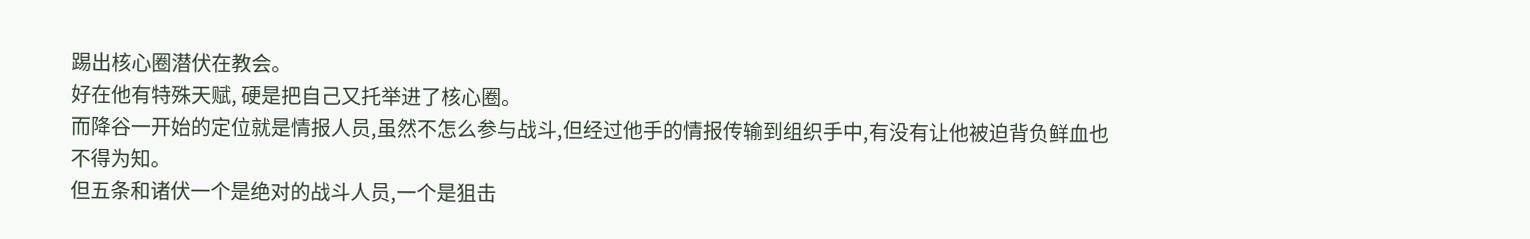踢出核心圈潜伏在教会。
好在他有特殊天赋, 硬是把自己又托举进了核心圈。
而降谷一开始的定位就是情报人员,虽然不怎么参与战斗,但经过他手的情报传输到组织手中,有没有让他被迫背负鲜血也不得为知。
但五条和诸伏一个是绝对的战斗人员,一个是狙击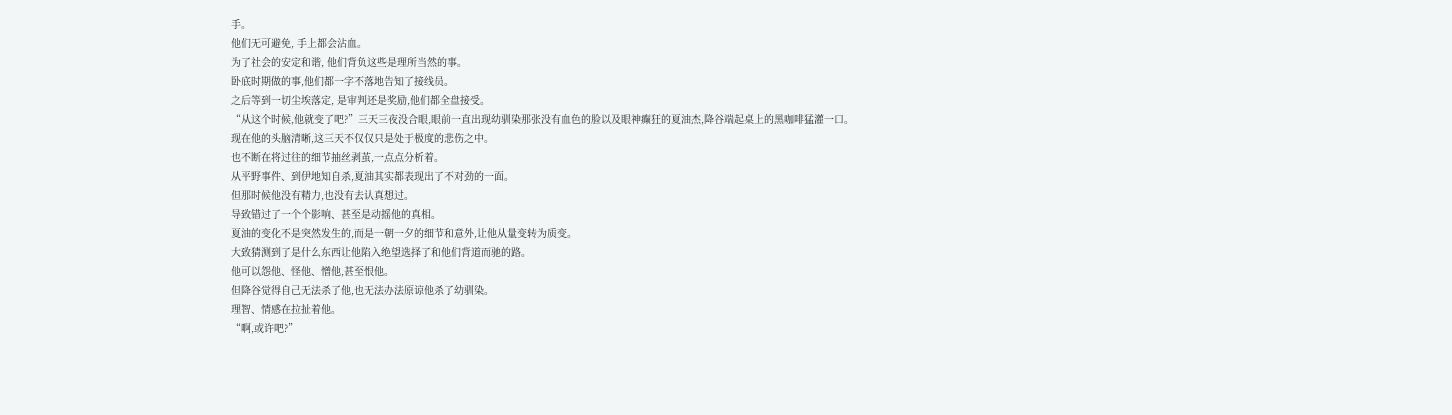手。
他们无可避免, 手上都会沾血。
为了社会的安定和谐, 他们背负这些是理所当然的事。
卧底时期做的事,他们都一字不落地告知了接线员。
之后等到一切尘埃落定, 是审判还是奖励,他们都全盘接受。
“从这个时候,他就变了吧?”三天三夜没合眼,眼前一直出现幼驯染那张没有血色的脸以及眼神癫狂的夏油杰,降谷端起桌上的黑咖啡猛灌一口。
现在他的头脑清晰,这三天不仅仅只是处于极度的悲伤之中。
也不断在将过往的细节抽丝剥茧,一点点分析着。
从平野事件、到伊地知自杀,夏油其实都表现出了不对劲的一面。
但那时候他没有精力,也没有去认真想过。
导致错过了一个个影响、甚至是动摇他的真相。
夏油的变化不是突然发生的,而是一朝一夕的细节和意外,让他从量变转为质变。
大致猜测到了是什么东西让他陷入绝望选择了和他们背道而驰的路。
他可以怨他、怪他、憎他,甚至恨他。
但降谷觉得自己无法杀了他,也无法办法原谅他杀了幼驯染。
理智、情感在拉扯着他。
“啊,或许吧?”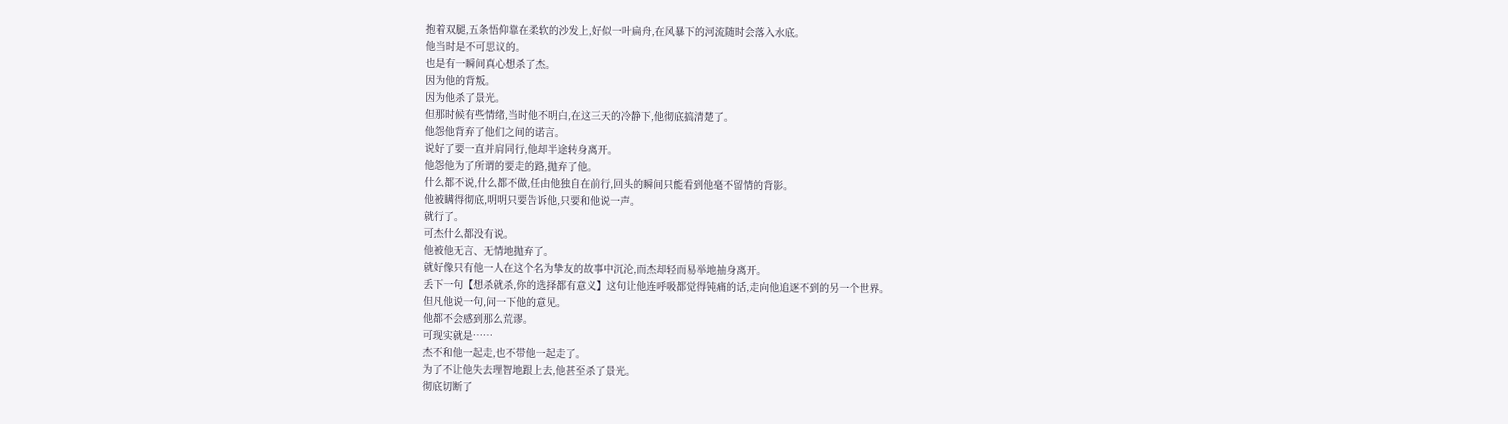抱着双腿,五条悟仰靠在柔软的沙发上,好似一叶扁舟,在风暴下的河流随时会落入水底。
他当时是不可思议的。
也是有一瞬间真心想杀了杰。
因为他的背叛。
因为他杀了景光。
但那时候有些情绪,当时他不明白,在这三天的冷静下,他彻底搞清楚了。
他怨他背弃了他们之间的诺言。
说好了要一直并肩同行,他却半途转身离开。
他怨他为了所谓的要走的路,抛弃了他。
什么都不说,什么都不做,任由他独自在前行,回头的瞬间只能看到他毫不留情的背影。
他被瞒得彻底,明明只要告诉他,只要和他说一声。
就行了。
可杰什么都没有说。
他被他无言、无情地抛弃了。
就好像只有他一人在这个名为挚友的故事中沉沦,而杰却轻而易举地抽身离开。
丢下一句【想杀就杀,你的选择都有意义】这句让他连呼吸都觉得钝痛的话,走向他追逐不到的另一个世界。
但凡他说一句,问一下他的意见。
他都不会感到那么荒谬。
可现实就是……
杰不和他一起走,也不带他一起走了。
为了不让他失去理智地跟上去,他甚至杀了景光。
彻底切断了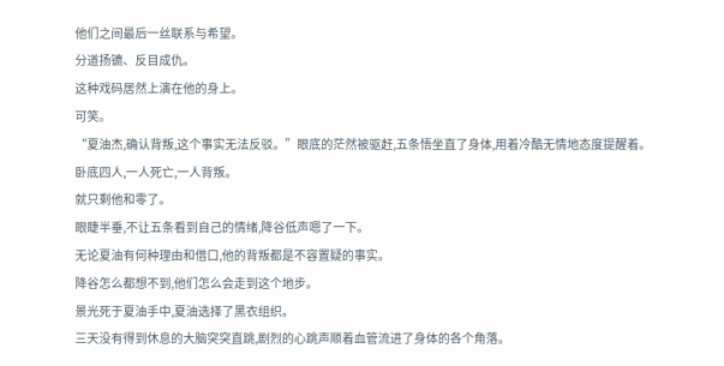他们之间最后一丝联系与希望。
分道扬镳、反目成仇。
这种戏码居然上演在他的身上。
可笑。
“夏油杰,确认背叛,这个事实无法反驳。”眼底的茫然被驱赶,五条悟坐直了身体,用着冷酷无情地态度提醒着。
卧底四人,一人死亡,一人背叛。
就只剩他和零了。
眼睫半垂,不让五条看到自己的情绪,降谷低声嗯了一下。
无论夏油有何种理由和借口,他的背叛都是不容置疑的事实。
降谷怎么都想不到,他们怎么会走到这个地步。
景光死于夏油手中,夏油选择了黑衣组织。
三天没有得到休息的大脑突突直跳,剧烈的心跳声顺着血管流进了身体的各个角落。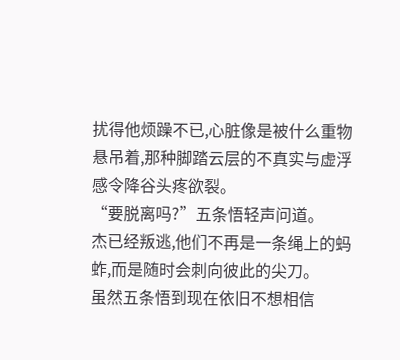扰得他烦躁不已,心脏像是被什么重物悬吊着,那种脚踏云层的不真实与虚浮感令降谷头疼欲裂。
“要脱离吗?”五条悟轻声问道。
杰已经叛逃,他们不再是一条绳上的蚂蚱,而是随时会刺向彼此的尖刀。
虽然五条悟到现在依旧不想相信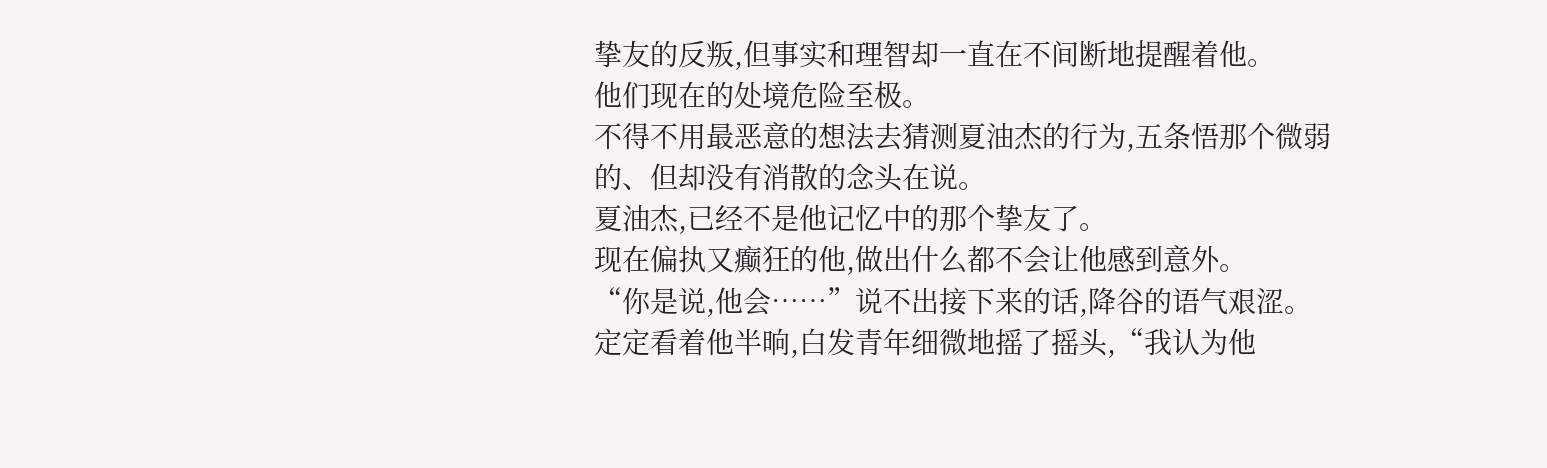挚友的反叛,但事实和理智却一直在不间断地提醒着他。
他们现在的处境危险至极。
不得不用最恶意的想法去猜测夏油杰的行为,五条悟那个微弱的、但却没有消散的念头在说。
夏油杰,已经不是他记忆中的那个挚友了。
现在偏执又癫狂的他,做出什么都不会让他感到意外。
“你是说,他会……”说不出接下来的话,降谷的语气艰涩。
定定看着他半晌,白发青年细微地摇了摇头,“我认为他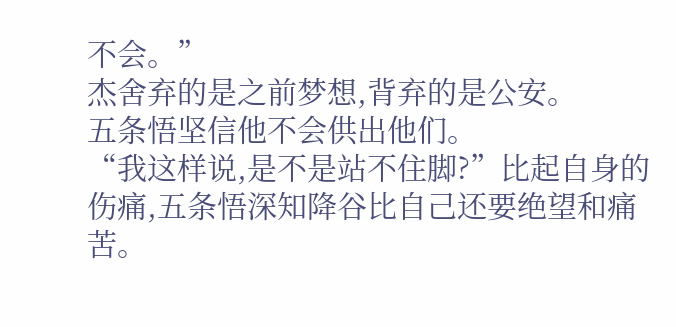不会。”
杰舍弃的是之前梦想,背弃的是公安。
五条悟坚信他不会供出他们。
“我这样说,是不是站不住脚?”比起自身的伤痛,五条悟深知降谷比自己还要绝望和痛苦。